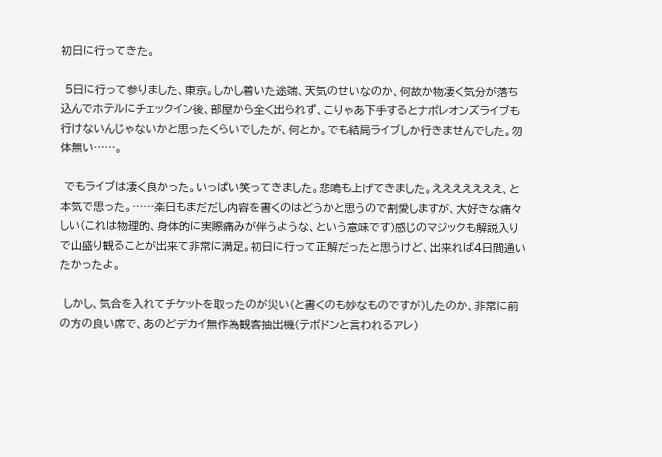初日に行ってきた。

 5日に行って参りました、東京。しかし着いた途端、天気のせいなのか、何故か物凄く気分が落ち込んでホテルにチェックイン後、部屋から全く出られず、こりゃあ下手するとナポレオンズライブも行けないんじゃないかと思ったくらいでしたが、何とか。でも結局ライブしか行きませんでした。勿体無い……。

 でもライブは凄く良かった。いっぱい笑ってきました。悲鳴も上げてきました。えええええええ、と本気で思った。……楽日もまだだし内容を書くのはどうかと思うので割愛しますが、大好きな痛々しい(これは物理的、身体的に実際痛みが伴うような、という意味です)感じのマジックも解説入りで山盛り観ることが出来て非常に満足。初日に行って正解だったと思うけど、出来れば4日間通いたかったよ。

 しかし、気合を入れてチケットを取ったのが災い(と書くのも妙なものですが)したのか、非常に前の方の良い席で、あのどデカイ無作為観客抽出機(テポドンと言われるアレ)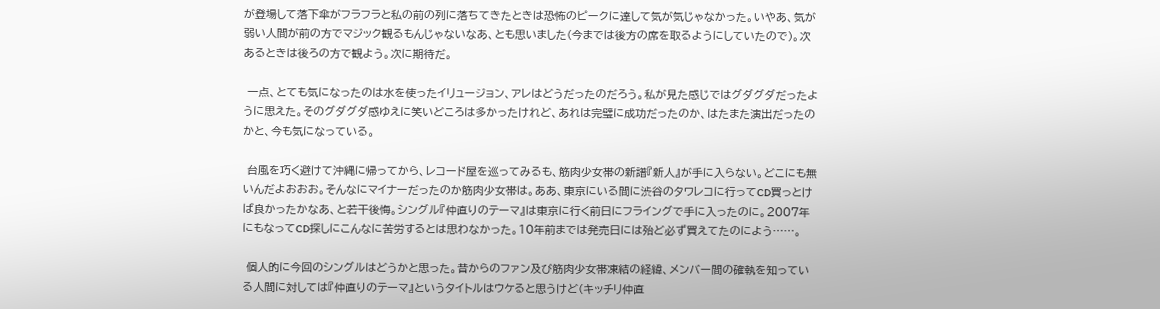が登場して落下傘がフラフラと私の前の列に落ちてきたときは恐怖のピークに達して気が気じゃなかった。いやあ、気が弱い人間が前の方でマジック観るもんじゃないなあ、とも思いました(今までは後方の席を取るようにしていたので)。次あるときは後ろの方で観よう。次に期待だ。

 一点、とても気になったのは水を使ったイリュージョン、アレはどうだったのだろう。私が見た感じではグダグダだったように思えた。そのグダグダ感ゆえに笑いどころは多かったけれど、あれは完璧に成功だったのか、はたまた演出だったのかと、今も気になっている。

 台風を巧く避けて沖縄に帰ってから、レコード屋を巡ってみるも、筋肉少女帯の新譜『新人』が手に入らない。どこにも無いんだよおおお。そんなにマイナーだったのか筋肉少女帯は。ああ、東京にいる間に渋谷のタワレコに行ってCD買っとけば良かったかなあ、と若干後悔。シングル『仲直りのテーマ』は東京に行く前日にフライングで手に入ったのに。2007年にもなってCD探しにこんなに苦労するとは思わなかった。10年前までは発売日には殆ど必ず買えてたのによう……。

 個人的に今回のシングルはどうかと思った。昔からのファン及び筋肉少女帯凍結の経緯、メンバー間の確執を知っている人間に対しては『仲直りのテーマ』というタイトルはウケると思うけど(キッチリ仲直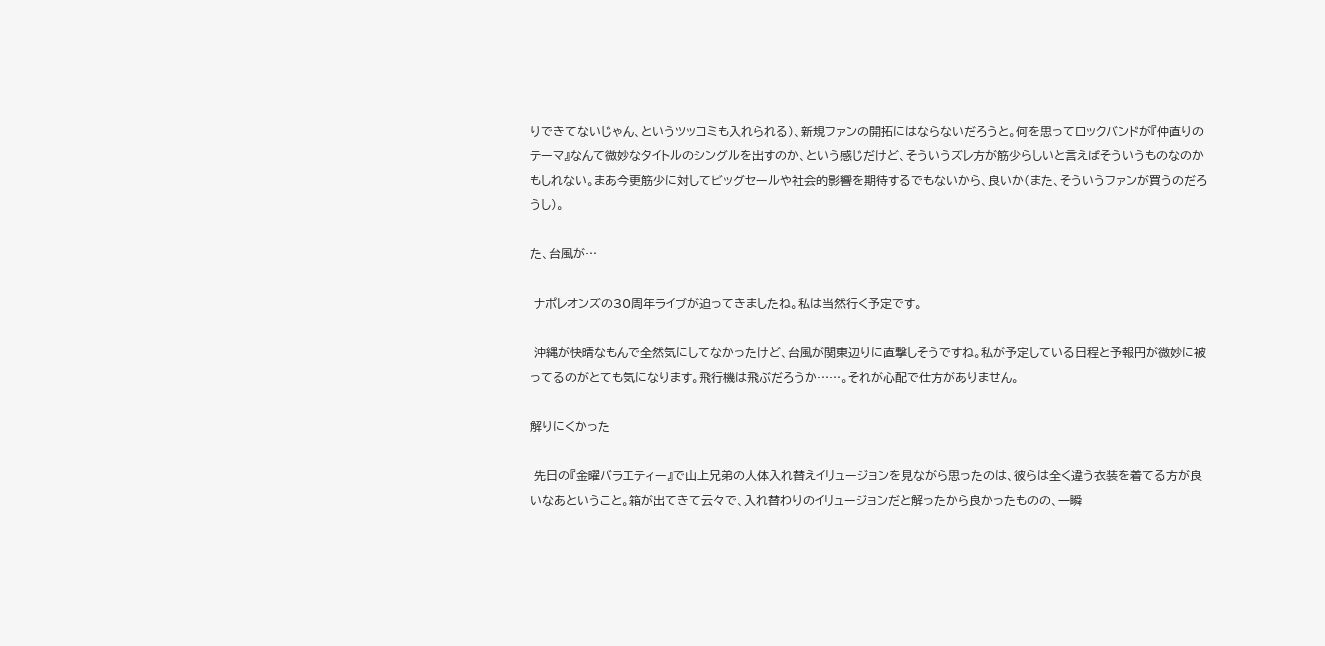りできてないじゃん、というツッコミも入れられる)、新規ファンの開拓にはならないだろうと。何を思ってロックバンドが『仲直りのテーマ』なんて微妙なタイトルのシングルを出すのか、という感じだけど、そういうズレ方が筋少らしいと言えばそういうものなのかもしれない。まあ今更筋少に対してビッグセールや社会的影響を期待するでもないから、良いか(また、そういうファンが買うのだろうし)。

た、台風が…

 ナポレオンズの30周年ライブが迫ってきましたね。私は当然行く予定です。

 沖縄が快晴なもんで全然気にしてなかったけど、台風が関東辺りに直撃しそうですね。私が予定している日程と予報円が微妙に被ってるのがとても気になります。飛行機は飛ぶだろうか……。それが心配で仕方がありません。

解りにくかった

 先日の『金曜バラエティー』で山上兄弟の人体入れ替えイリュージョンを見ながら思ったのは、彼らは全く違う衣装を着てる方が良いなあということ。箱が出てきて云々で、入れ替わりのイリュージョンだと解ったから良かったものの、一瞬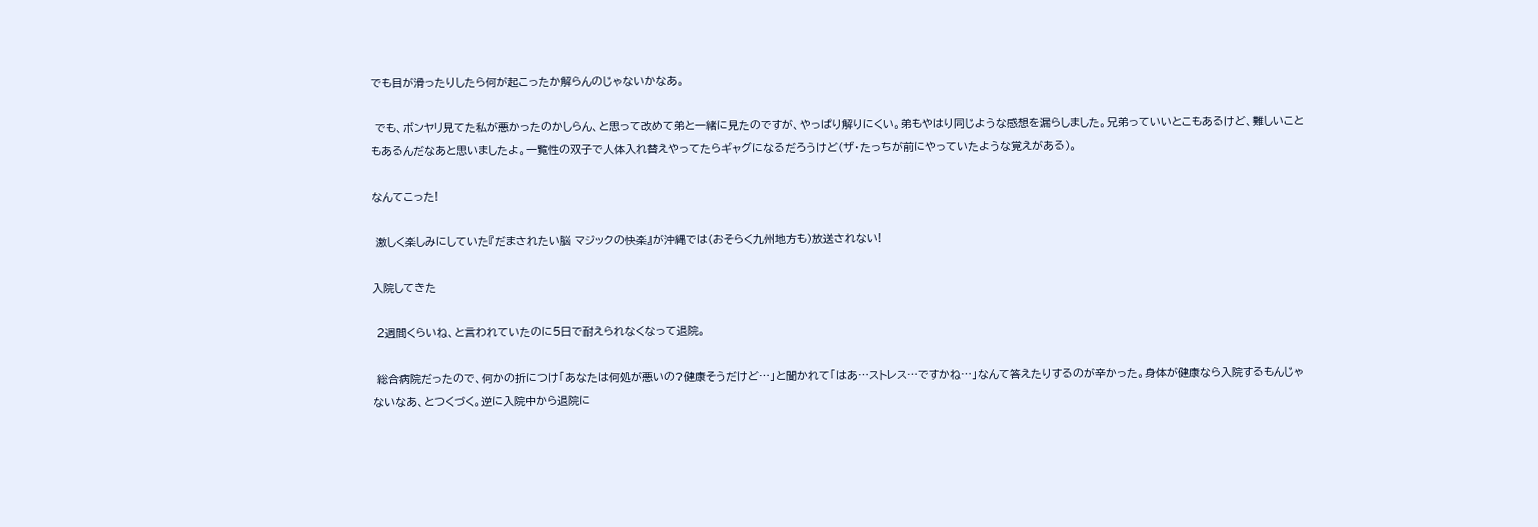でも目が滑ったりしたら何が起こったか解らんのじゃないかなあ。

 でも、ボンヤリ見てた私が悪かったのかしらん、と思って改めて弟と一緒に見たのですが、やっぱり解りにくい。弟もやはり同じような感想を漏らしました。兄弟っていいとこもあるけど、難しいこともあるんだなあと思いましたよ。一覧性の双子で人体入れ替えやってたらギャグになるだろうけど(ザ・たっちが前にやっていたような覚えがある)。

なんてこった!

 激しく楽しみにしていた『だまされたい脳 マジックの快楽』が沖縄では(おそらく九州地方も)放送されない!

入院してきた

 2週間くらいね、と言われていたのに5日で耐えられなくなって退院。

 総合病院だったので、何かの折につけ「あなたは何処が悪いの?健康そうだけど…」と聞かれて「はあ…ストレス…ですかね…」なんて答えたりするのが辛かった。身体が健康なら入院するもんじゃないなあ、とつくづく。逆に入院中から退院に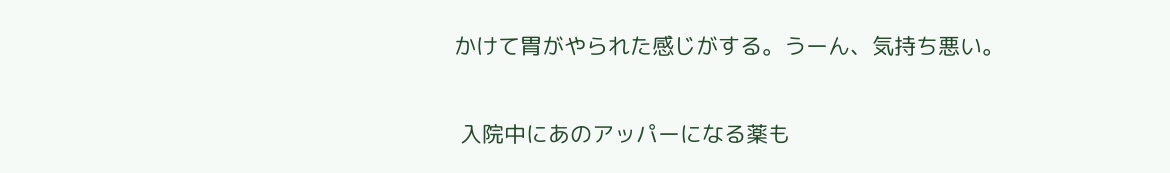かけて胃がやられた感じがする。うーん、気持ち悪い。

 入院中にあのアッパーになる薬も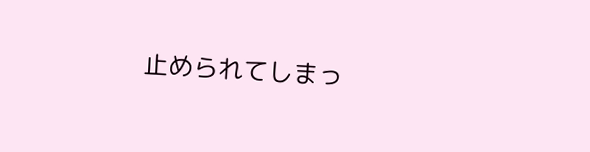止められてしまっ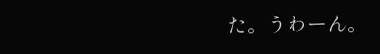た。うわーん。